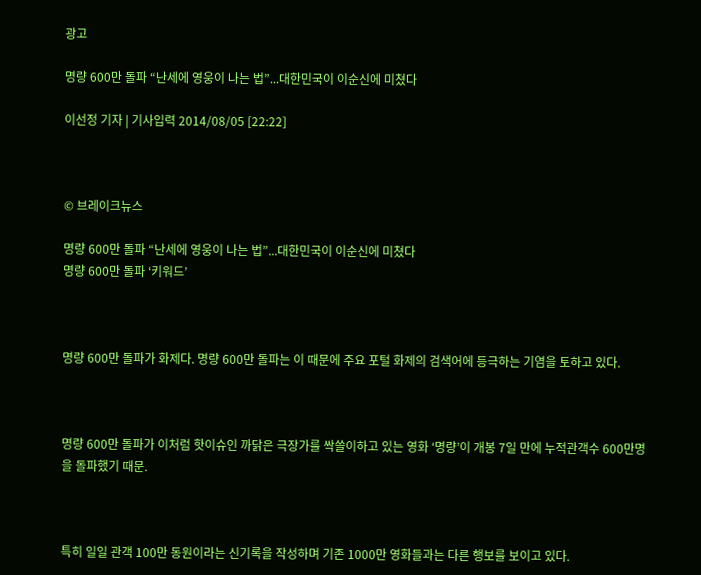광고

명량 600만 돌파 “난세에 영웅이 나는 법”...대한민국이 이순신에 미쳤다

이선정 기자 | 기사입력 2014/08/05 [22:22]



© 브레이크뉴스

명량 600만 돌파 “난세에 영웅이 나는 법”...대한민국이 이순신에 미쳤다
명량 600만 돌파 ‘키워드’



명량 600만 돌파가 화제다. 명량 600만 돌파는 이 때문에 주요 포털 화제의 검색어에 등극하는 기염을 토하고 있다.



명량 600만 돌파가 이처럼 핫이슈인 까닭은 극장가를 싹쓸이하고 있는 영화 ‘명량’이 개봉 7일 만에 누적관객수 600만명을 돌파했기 때문.



특히 일일 관객 100만 동원이라는 신기록을 작성하며 기존 1000만 영화들과는 다른 행보를 보이고 있다.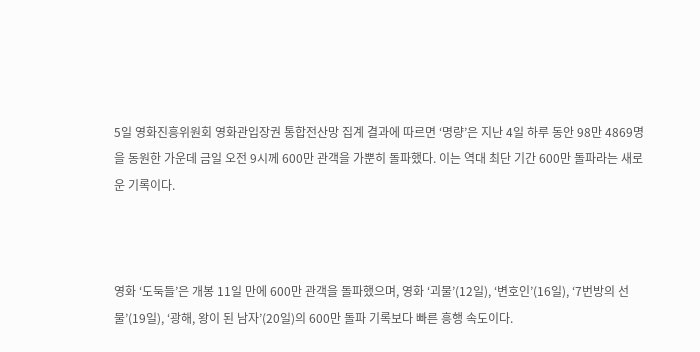5일 영화진흥위원회 영화관입장권 통합전산망 집계 결과에 따르면 ‘명량’은 지난 4일 하루 동안 98만 4869명을 동원한 가운데 금일 오전 9시께 600만 관객을 가뿐히 돌파했다. 이는 역대 최단 기간 600만 돌파라는 새로운 기록이다.



영화 ‘도둑들’은 개봉 11일 만에 600만 관객을 돌파했으며, 영화 ‘괴물’(12일), ‘변호인’(16일), ‘7번방의 선물’(19일), ‘광해, 왕이 된 남자’(20일)의 600만 돌파 기록보다 빠른 흥행 속도이다.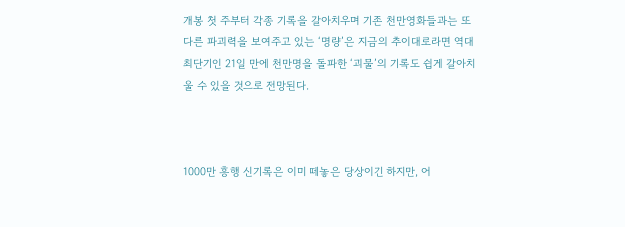개봉 첫 주부터 각종 기록을 갈아치우며 기존 천만영화들과는 또 다른 파괴력을 보여주고 있는 ‘명량’은 지금의 추이대로라면 역대 최단기인 21일 만에 천만명을 돌파한 ‘괴물’의 기록도 쉽게 갈아치울 수 있을 것으로 전망된다.



1000만 흥행 신기록은 이미 떼놓은 당상이긴 하지만, 어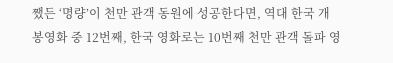쨌든 ‘명량’이 천만 관객 동원에 성공한다면, 역대 한국 개봉영화 중 12번째, 한국 영화로는 10번째 천만 관객 돌파 영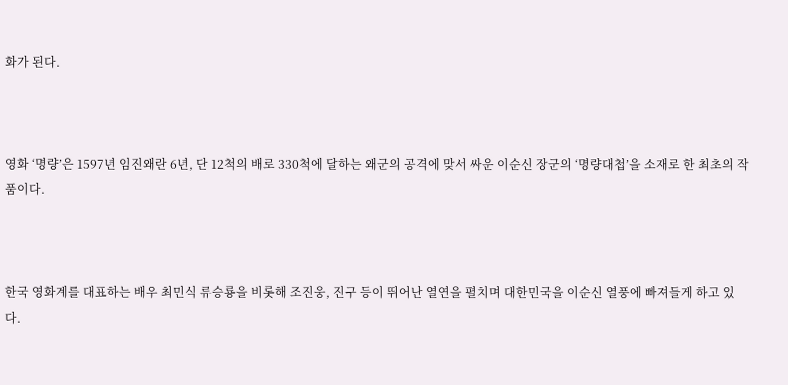화가 된다.



영화 ‘명량’은 1597년 임진왜란 6년, 단 12척의 배로 330척에 달하는 왜군의 공격에 맞서 싸운 이순신 장군의 ‘명량대첩’을 소재로 한 최초의 작품이다.



한국 영화계를 대표하는 배우 최민식 류승룡을 비롯해 조진웅, 진구 등이 뛰어난 열연을 펼치며 대한민국을 이순신 열풍에 빠져들게 하고 있다.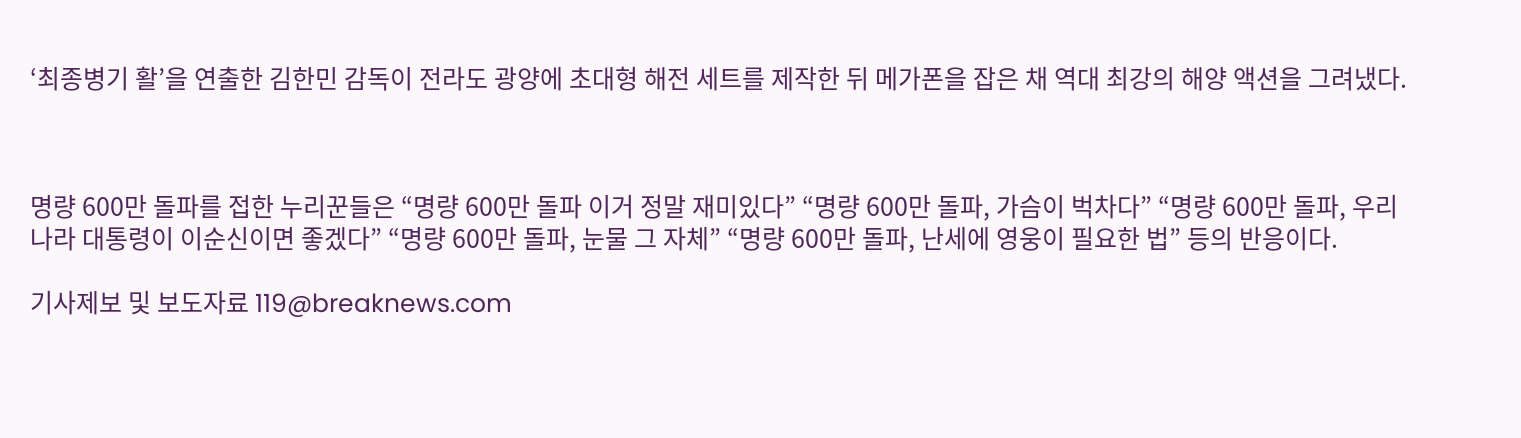‘최종병기 활’을 연출한 김한민 감독이 전라도 광양에 초대형 해전 세트를 제작한 뒤 메가폰을 잡은 채 역대 최강의 해양 액션을 그려냈다.



명량 600만 돌파를 접한 누리꾼들은 “명량 600만 돌파 이거 정말 재미있다” “명량 600만 돌파, 가슴이 벅차다” “명량 600만 돌파, 우리나라 대통령이 이순신이면 좋겠다” “명량 600만 돌파, 눈물 그 자체” “명량 600만 돌파, 난세에 영웅이 필요한 법” 등의 반응이다.

기사제보 및 보도자료 119@breaknews.com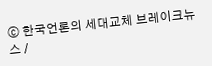ⓒ 한국언론의 세대교체 브레이크뉴스 /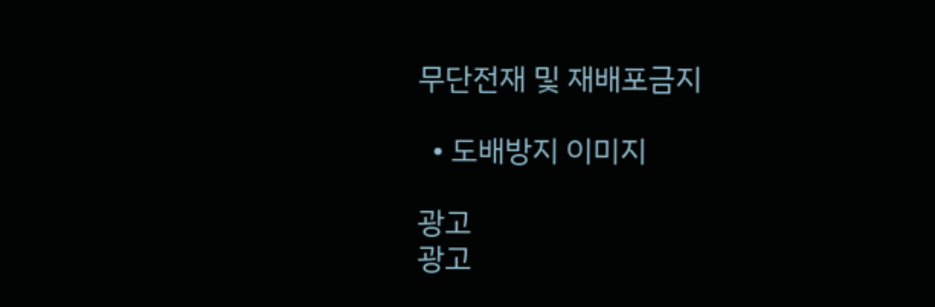무단전재 및 재배포금지

  • 도배방지 이미지

광고
광고